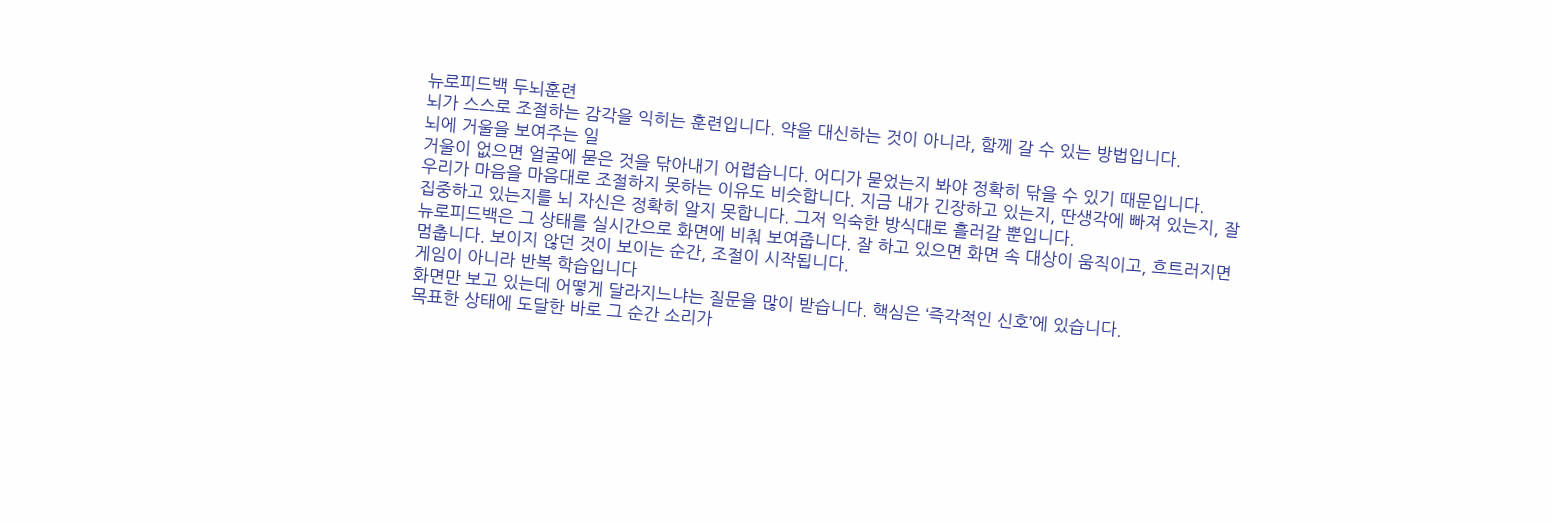뉴로피드백 두뇌훈련
뇌가 스스로 조절하는 감각을 익히는 훈련입니다. 약을 대신하는 것이 아니라, 함께 갈 수 있는 방법입니다.
뇌에 거울을 보여주는 일
거울이 없으면 얼굴에 묻은 것을 닦아내기 어렵습니다. 어디가 묻었는지 봐야 정확히 닦을 수 있기 때문입니다.
우리가 마음을 마음대로 조절하지 못하는 이유도 비슷합니다. 지금 내가 긴장하고 있는지, 딴생각에 빠져 있는지, 잘 집중하고 있는지를 뇌 자신은 정확히 알지 못합니다. 그저 익숙한 방식대로 흘러갈 뿐입니다.
뉴로피드백은 그 상태를 실시간으로 화면에 비춰 보여줍니다. 잘 하고 있으면 화면 속 대상이 움직이고, 흐트러지면 멈춥니다. 보이지 않던 것이 보이는 순간, 조절이 시작됩니다.
게임이 아니라 반복 학습입니다
화면만 보고 있는데 어떻게 달라지느냐는 질문을 많이 받습니다. 핵심은 ‘즉각적인 신호’에 있습니다.
목표한 상태에 도달한 바로 그 순간 소리가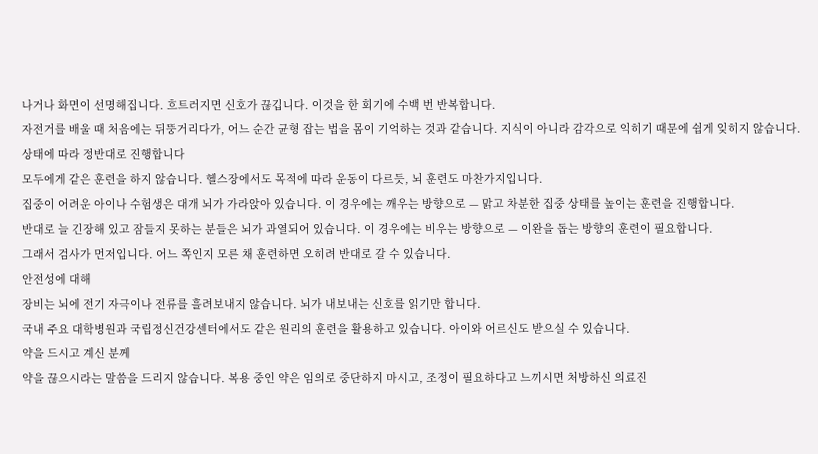나거나 화면이 선명해집니다. 흐트러지면 신호가 끊깁니다. 이것을 한 회기에 수백 번 반복합니다.
자전거를 배울 때 처음에는 뒤뚱거리다가, 어느 순간 균형 잡는 법을 몸이 기억하는 것과 같습니다. 지식이 아니라 감각으로 익히기 때문에 쉽게 잊히지 않습니다.
상태에 따라 정반대로 진행합니다
모두에게 같은 훈련을 하지 않습니다. 헬스장에서도 목적에 따라 운동이 다르듯, 뇌 훈련도 마찬가지입니다.
집중이 어려운 아이나 수험생은 대개 뇌가 가라앉아 있습니다. 이 경우에는 깨우는 방향으로 — 맑고 차분한 집중 상태를 높이는 훈련을 진행합니다.
반대로 늘 긴장해 있고 잠들지 못하는 분들은 뇌가 과열되어 있습니다. 이 경우에는 비우는 방향으로 — 이완을 돕는 방향의 훈련이 필요합니다.
그래서 검사가 먼저입니다. 어느 쪽인지 모른 채 훈련하면 오히려 반대로 갈 수 있습니다.
안전성에 대해
장비는 뇌에 전기 자극이나 전류를 흘려보내지 않습니다. 뇌가 내보내는 신호를 읽기만 합니다.
국내 주요 대학병원과 국립정신건강센터에서도 같은 원리의 훈련을 활용하고 있습니다. 아이와 어르신도 받으실 수 있습니다.
약을 드시고 계신 분께
약을 끊으시라는 말씀을 드리지 않습니다. 복용 중인 약은 임의로 중단하지 마시고, 조정이 필요하다고 느끼시면 처방하신 의료진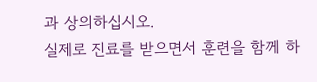과 상의하십시오.
실제로 진료를 받으면서 훈련을 함께 하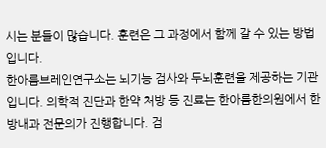시는 분들이 많습니다. 훈련은 그 과정에서 함께 갈 수 있는 방법입니다.
한아름브레인연구소는 뇌기능 검사와 두뇌훈련을 제공하는 기관입니다. 의학적 진단과 한약 처방 등 진료는 한아름한의원에서 한방내과 전문의가 진행합니다. 검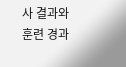사 결과와 훈련 경과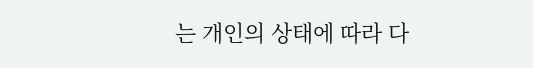는 개인의 상태에 따라 다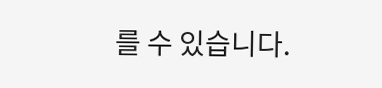를 수 있습니다.